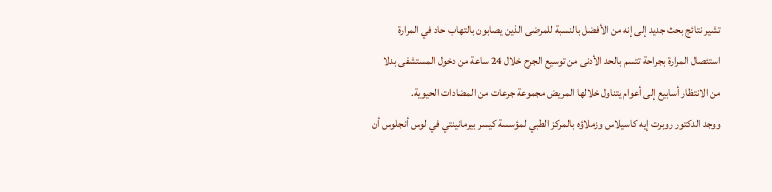تشير نتائج بحث جديد إلى إنه من الأفضل بالنسبة للمرضى الذين يصابون بالتهاب حاد في المرارة استئصال المرارة بجراحة تتسم بالحد الأدنى من توسيع الجرح خلال 24 ساعة من دخول المستشفى بدلا من الانتظار أسابيع إلى أعوام يتناول خلالها المريض مجموعة جرعات من المضادات الحيوية.
ووجد الدكتور روبرت إيه كاسيلاس وزملاؤه بالمركز الطبي لمؤسسة كيسر بيرمانينتي في لوس أنجلوس أن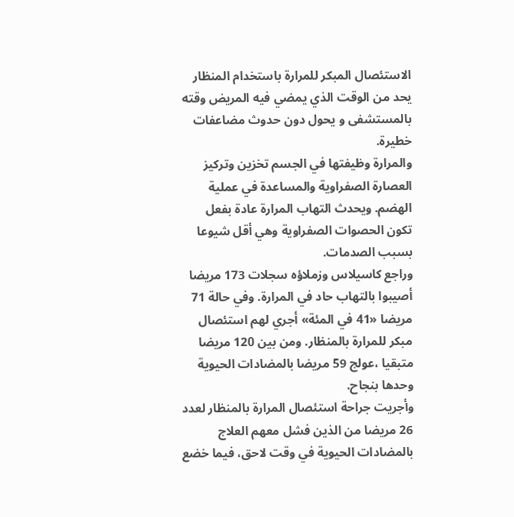الاستئصال المبكر للمرارة باستخدام المنظار يحد من الوقت الذي يمضي فيه المريض وقته بالمستشفى و يحول دون حدوث مضاعفات خطيرة.
والمرارة وظيفتها في الجسم تخزين وتركيز العصارة الصفراوية والمساعدة في عملية الهضم. ويحدث التهاب المرارة عادة بفعل تكون الحصوات الصفراوية وهي أقل شيوعا بسبب الصدمات.
وراجع كاسيلاس وزملاؤه سجلات 173 مريضا أصيبوا بالتهاب حاد في المرارة. وفي حالة 71 مريضا «41 في المئة» أجري لهم استئصال مبكر للمرارة بالمنظار. ومن بين 120 مريضا متبقيا ،عولج 59 مريضا بالمضادات الحيوية وحدها بنجاح.
وأجريت جراحة استئصال المرارة بالمنظار لعدد 26 مريضا من الذين فشل معهم العلاج بالمضادات الحيوية في وقت لاحق، فيما خضع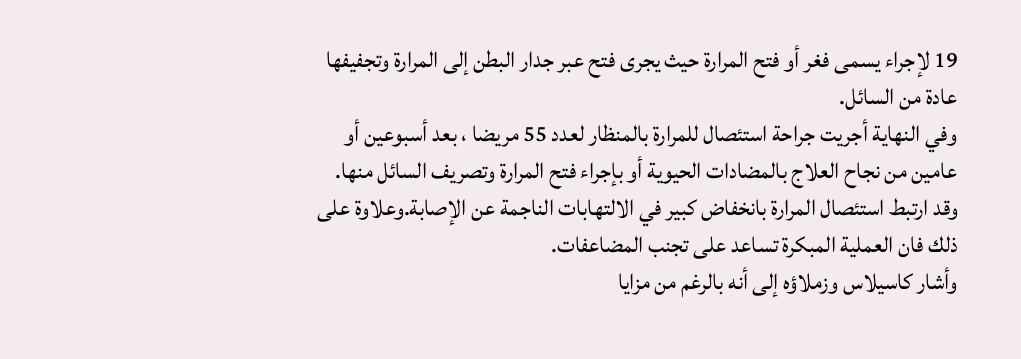19 لإجراء يسمى فغر أو فتح المرارة حيث يجرى فتح عبر جدار البطن إلى المرارة وتجفيفها عادة من السائل.
وفي النهاية أجريت جراحة استئصال للمرارة بالمنظار لعدد 55 مريضا ، بعد أسبوعين أو عامين من نجاح العلاج بالمضادات الحيوية أو بإجراء فتح المرارة وتصريف السائل منها.
وقد ارتبط استئصال المرارة بانخفاض كبير في الالتهابات الناجمة عن الإصابة.وعلاوة على ذلك فان العملية المبكرة تساعد على تجنب المضاعفات.
وأشار كاسيلاس وزملاؤه إلى أنه بالرغم من مزايا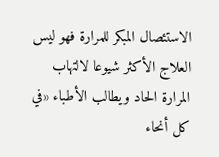الاستئصال المبكر للمرارة فهو ليس العلاج الأكثر شيوعا لالتهاب المرارة الحاد ويطالب الأطباء «في كل أنحاء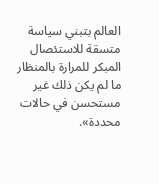العالم بتبني سياسة متسقة للاستئصال المبكر للمرارة بالمنظار ما لم يكن ذلك غير مستحسن في حالات محددة».